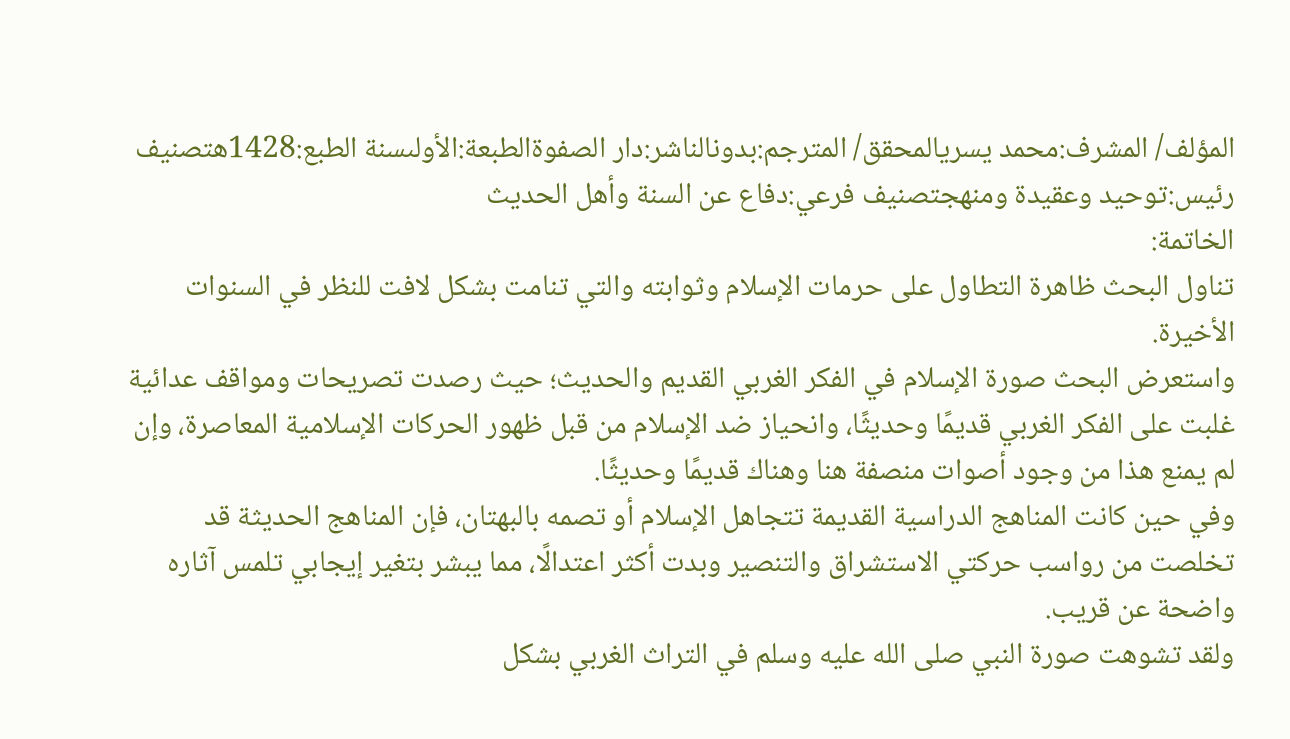المؤلف/ المشرف:محمد يسريالمحقق/ المترجم:بدونالناشر:دار الصفوةالطبعة:الأولىسنة الطبع:1428هتصنيف رئيس:توحيد وعقيدة ومنهجتصنيف فرعي:دفاع عن السنة وأهل الحديث
الخاتمة:
تناول البحث ظاهرة التطاول على حرمات الإسلام وثوابته والتي تنامت بشكل لافت للنظر في السنوات الأخيرة.
واستعرض البحث صورة الإسلام في الفكر الغربي القديم والحديث؛ حيث رصدت تصريحات ومواقف عدائية غلبت على الفكر الغربي قديمًا وحديثًا، وانحياز ضد الإسلام من قبل ظهور الحركات الإسلامية المعاصرة، وإن لم يمنع هذا من وجود أصوات منصفة هنا وهناك قديمًا وحديثًا.
وفي حين كانت المناهج الدراسية القديمة تتجاهل الإسلام أو تصمه بالبهتان، فإن المناهج الحديثة قد تخلصت من رواسب حركتي الاستشراق والتنصير وبدت أكثر اعتدالًا، مما يبشر بتغير إيجابي تلمس آثاره واضحة عن قريب.
ولقد تشوهت صورة النبي صلى الله عليه وسلم في التراث الغربي بشكل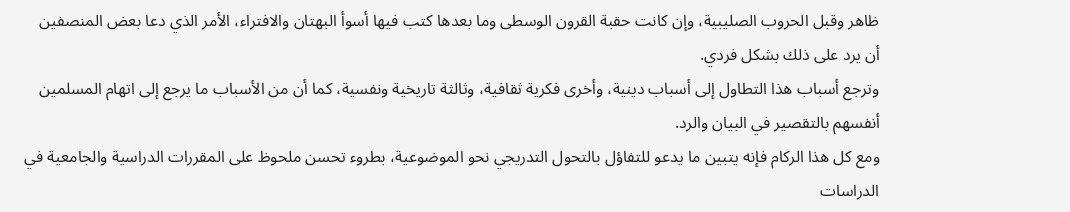ظاهر وقبل الحروب الصليبية، وإن كانت حقبة القرون الوسطى وما بعدها كتب فيها أسوأ البهتان والافتراء، الأمر الذي دعا بعض المنصفين أن يرد على ذلك بشكل فردي.
وترجع أسباب هذا التطاول إلى أسباب دينية، وأخرى فكرية ثقافية، وثالثة تاريخية ونفسية، كما أن من الأسباب ما يرجع إلى اتهام المسلمين أنفسهم بالتقصير في البيان والرد.
ومع كل هذا الركام فإنه يتبين ما يدعو للتفاؤل بالتحول التدريجي نحو الموضوعية، بطروء تحسن ملحوظ على المقررات الدراسية والجامعية في الدراسات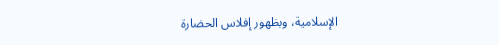الإسلامية، وبظهور إفلاس الحضارة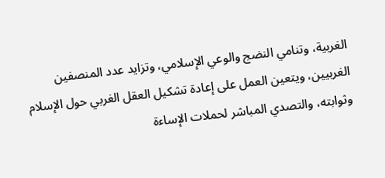الغربية، وتنامي النضج والوعي الإسلامي، وتزايد عدد المنصفين الغربيين، ويتعين العمل على إعادة تشكيل العقل الغربي حول الإسلام وثوابته، والتصدي المباشر لحملات الإساءة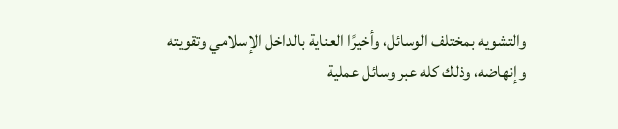والتشويه بمختلف الوسائل، وأخيرًا العناية بالداخل الإسلامي وتقويته وإنهاضه، وذلك كله عبر وسائل عملية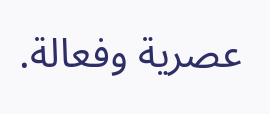عصرية وفعالة.